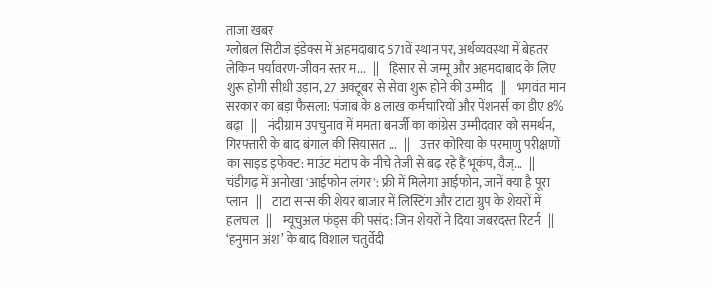ताजा खबर
ग्लोबल सिटीज इंडेक्स में अहमदाबाद 571वें स्थान पर, अर्थव्यवस्था में बेहतर लेकिन पर्यावरण-जीवन स्तर म...   ||    हिसार से जम्मू और अहमदाबाद के लिए शुरू होगी सीधी उड़ान, 27 अक्टूबर से सेवा शुरू होने की उम्मीद   ||    भगवंत मान सरकार का बड़ा फैसला: पंजाब के 8 लाख कर्मचारियों और पेंशनर्स का डीए 8% बढ़ा   ||    नंदीग्राम उपचुनाव में ममता बनर्जी का कांग्रेस उम्मीदवार को समर्थन, गिरफ्तारी के बाद बंगाल की सियासत ...   ||    उत्तर कोरिया के परमाणु परीक्षणों का साइड इफेक्ट: माउंट मंटाप के नीचे तेजी से बढ़ रहे हैं भूकंप, वैज्...   ||    चंडीगढ़ में अनोखा 'आईफोन लंगर': फ्री में मिलेगा आईफोन, जानें क्या है पूरा प्लान   ||    टाटा सन्स की शेयर बाजार में लिस्टिंग और टाटा ग्रुप के शेयरों में हलचल   ||    म्यूचुअल फंड्स की पसंद: जिन शेयरों ने दिया जबरदस्त रिटर्न   ||    ‘हनुमान अंश’ के बाद विशाल चतुर्वेदी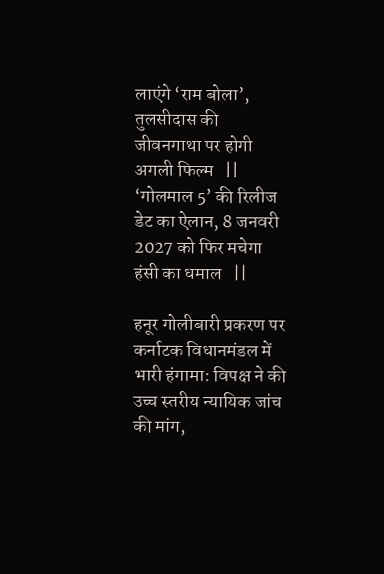लाएंगे ‘राम बोला’, तुलसीदास की जीवनगाथा पर होगी अगली फिल्म   ||    ‘गोलमाल 5’ की रिलीज डेट का ऐलान, 8 जनवरी 2027 को फिर मचेगा हंसी का धमाल   ||

हनूर गोलीबारी प्रकरण पर कर्नाटक विधानमंडल में भारी हंगामा: विपक्ष ने की उच्च स्तरीय न्यायिक जांच की मांग,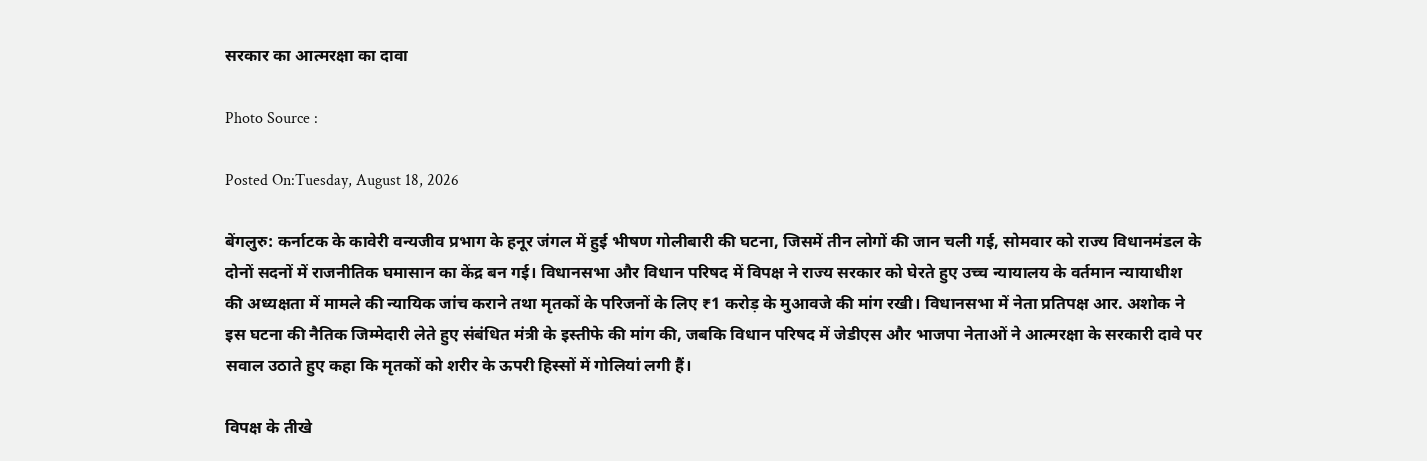सरकार का आत्मरक्षा का दावा

Photo Source :

Posted On:Tuesday, August 18, 2026

बेंगलुरु: कर्नाटक के कावेरी वन्यजीव प्रभाग के हनूर जंगल में हुई भीषण गोलीबारी की घटना, जिसमें तीन लोगों की जान चली गई, सोमवार को राज्य विधानमंडल के दोनों सदनों में राजनीतिक घमासान का केंद्र बन गई। विधानसभा और विधान परिषद में विपक्ष ने राज्य सरकार को घेरते हुए उच्च न्यायालय के वर्तमान न्यायाधीश की अध्यक्षता में मामले की न्यायिक जांच कराने तथा मृतकों के परिजनों के लिए ₹1 करोड़ के मुआवजे की मांग रखी। विधानसभा में नेता प्रतिपक्ष आर. अशोक ने इस घटना की नैतिक जिम्मेदारी लेते हुए संबंधित मंत्री के इस्तीफे की मांग की, जबकि विधान परिषद में जेडीएस और भाजपा नेताओं ने आत्मरक्षा के सरकारी दावे पर सवाल उठाते हुए कहा कि मृतकों को शरीर के ऊपरी हिस्सों में गोलियां लगी हैं।

विपक्ष के तीखे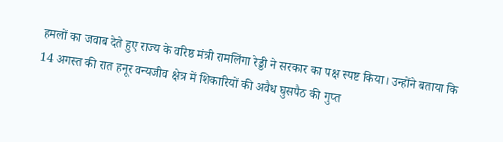हमलों का जवाब देते हुए राज्य के वरिष्ठ मंत्री रामलिंगा रेड्डी ने सरकार का पक्ष स्पष्ट किया। उन्होंने बताया कि 14 अगस्त की रात हनूर वन्यजीव क्षेत्र में शिकारियों की अवैध घुसपैठ की गुप्त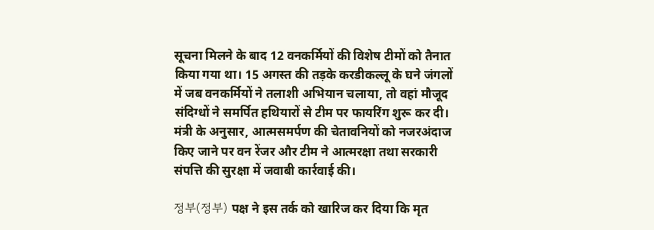सूचना मिलने के बाद 12 वनकर्मियों की विशेष टीमों को तैनात किया गया था। 15 अगस्त की तड़के करडीकल्लू के घने जंगलों में जब वनकर्मियों ने तलाशी अभियान चलाया, तो वहां मौजूद संदिग्धों ने समर्पित हथियारों से टीम पर फायरिंग शुरू कर दी। मंत्री के अनुसार, आत्मसमर्पण की चेतावनियों को नजरअंदाज किए जाने पर वन रेंजर और टीम ने आत्मरक्षा तथा सरकारी संपत्ति की सुरक्षा में जवाबी कार्रवाई की।

정부(정부) पक्ष ने इस तर्क को खारिज कर दिया कि मृत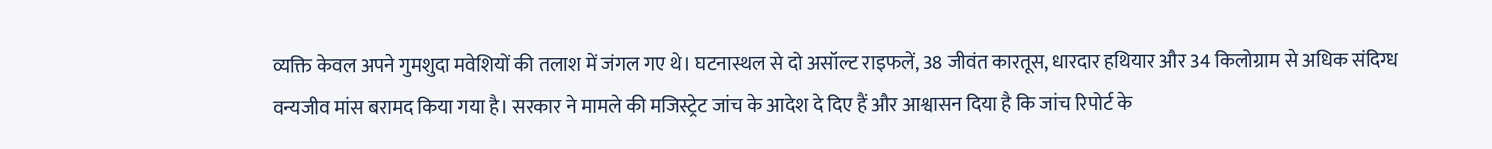व्यक्ति केवल अपने गुमशुदा मवेशियों की तलाश में जंगल गए थे। घटनास्थल से दो असॉल्ट राइफलें, 38 जीवंत कारतूस, धारदार हथियार और 34 किलोग्राम से अधिक संदिग्ध वन्यजीव मांस बरामद किया गया है। सरकार ने मामले की मजिस्ट्रेट जांच के आदेश दे दिए हैं और आश्वासन दिया है कि जांच रिपोर्ट के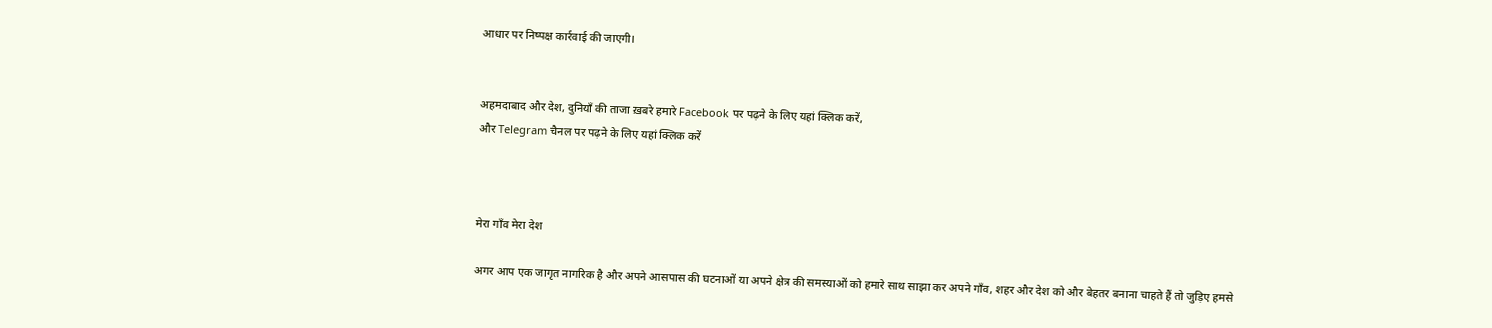आधार पर निष्पक्ष कार्रवाई की जाएगी।


अहमदाबाद और देश, दुनियाँ की ताजा ख़बरे हमारे Facebook पर पढ़ने के लिए यहां क्लिक करें,
और Telegram चैनल पर पढ़ने के लिए यहां क्लिक करें



मेरा गाँव मेरा देश

अगर आप एक जागृत नागरिक है और अपने आसपास की घटनाओं या अपने क्षेत्र की समस्याओं को हमारे साथ साझा कर अपने गाँव, शहर और देश को और बेहतर बनाना चाहते हैं तो जुड़िए हमसे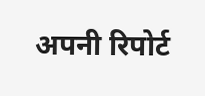अपनी रिपोर्ट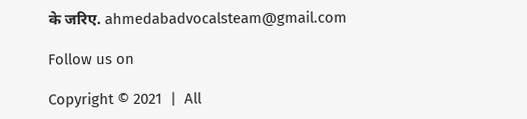के जरिए. ahmedabadvocalsteam@gmail.com

Follow us on

Copyright © 2021  |  All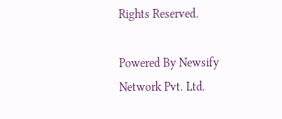Rights Reserved.

Powered By Newsify Network Pvt. Ltd.